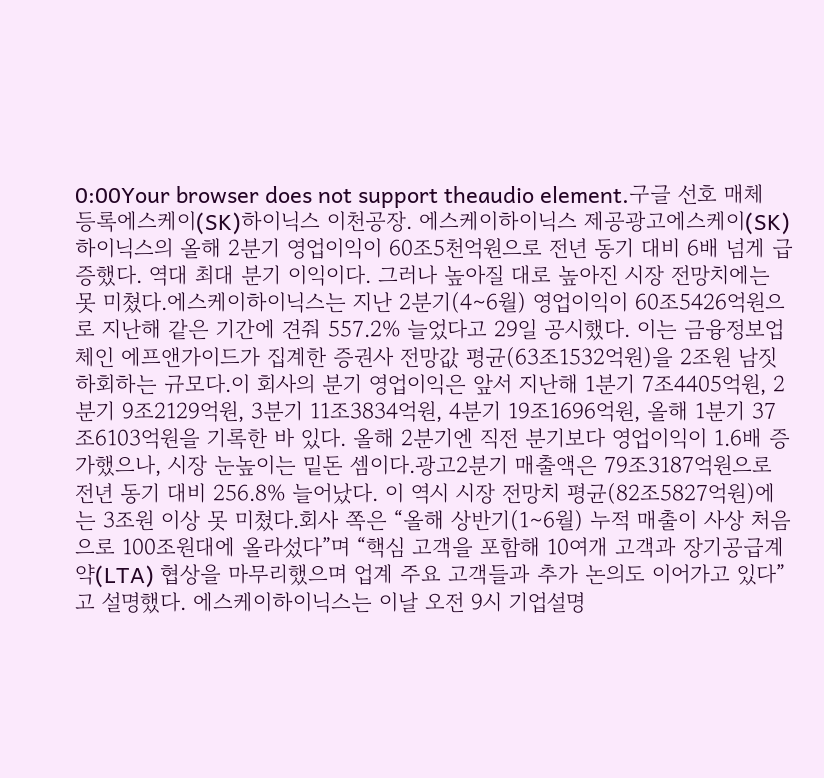0:00Your browser does not support theaudio element.구글 선호 매체 등록에스케이(SK)하이닉스 이천공장. 에스케이하이닉스 제공광고에스케이(SK)하이닉스의 올해 2분기 영업이익이 60조5천억원으로 전년 동기 대비 6배 넘게 급증했다. 역대 최대 분기 이익이다. 그러나 높아질 대로 높아진 시장 전망치에는 못 미쳤다.에스케이하이닉스는 지난 2분기(4∼6월) 영업이익이 60조5426억원으로 지난해 같은 기간에 견줘 557.2% 늘었다고 29일 공시했다. 이는 금융정보업체인 에프앤가이드가 집계한 증권사 전망값 평균(63조1532억원)을 2조원 남짓 하회하는 규모다.이 회사의 분기 영업이익은 앞서 지난해 1분기 7조4405억원, 2분기 9조2129억원, 3분기 11조3834억원, 4분기 19조1696억원, 올해 1분기 37조6103억원을 기록한 바 있다. 올해 2분기엔 직전 분기보다 영업이익이 1.6배 증가했으나, 시장 눈높이는 밑돈 셈이다.광고2분기 매출액은 79조3187억원으로 전년 동기 대비 256.8% 늘어났다. 이 역시 시장 전망치 평균(82조5827억원)에는 3조원 이상 못 미쳤다.회사 쪽은 “올해 상반기(1∼6월) 누적 매출이 사상 처음으로 100조원대에 올라섰다”며 “핵심 고객을 포함해 10여개 고객과 장기공급계약(LTA) 협상을 마무리했으며 업계 주요 고객들과 추가 논의도 이어가고 있다”고 설명했다. 에스케이하이닉스는 이날 오전 9시 기업설명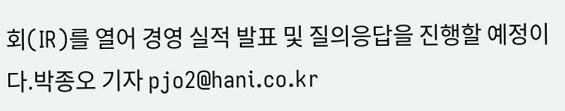회(IR)를 열어 경영 실적 발표 및 질의응답을 진행할 예정이다.박종오 기자 pjo2@hani.co.kr